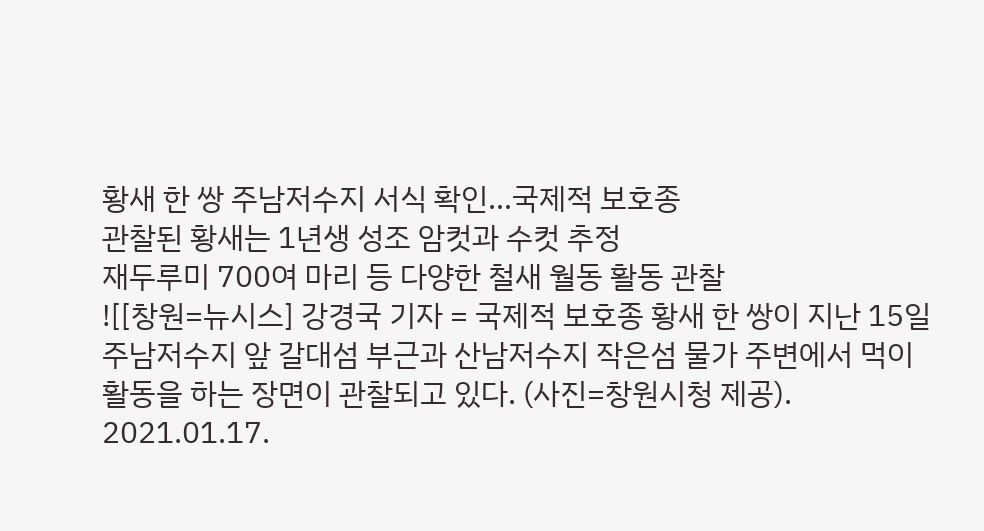황새 한 쌍 주남저수지 서식 확인…국제적 보호종
관찰된 황새는 1년생 성조 암컷과 수컷 추정
재두루미 700여 마리 등 다양한 철새 월동 활동 관찰
![[창원=뉴시스] 강경국 기자 = 국제적 보호종 황새 한 쌍이 지난 15일 주남저수지 앞 갈대섬 부근과 산남저수지 작은섬 물가 주변에서 먹이 활동을 하는 장면이 관찰되고 있다. (사진=창원시청 제공). 2021.01.17.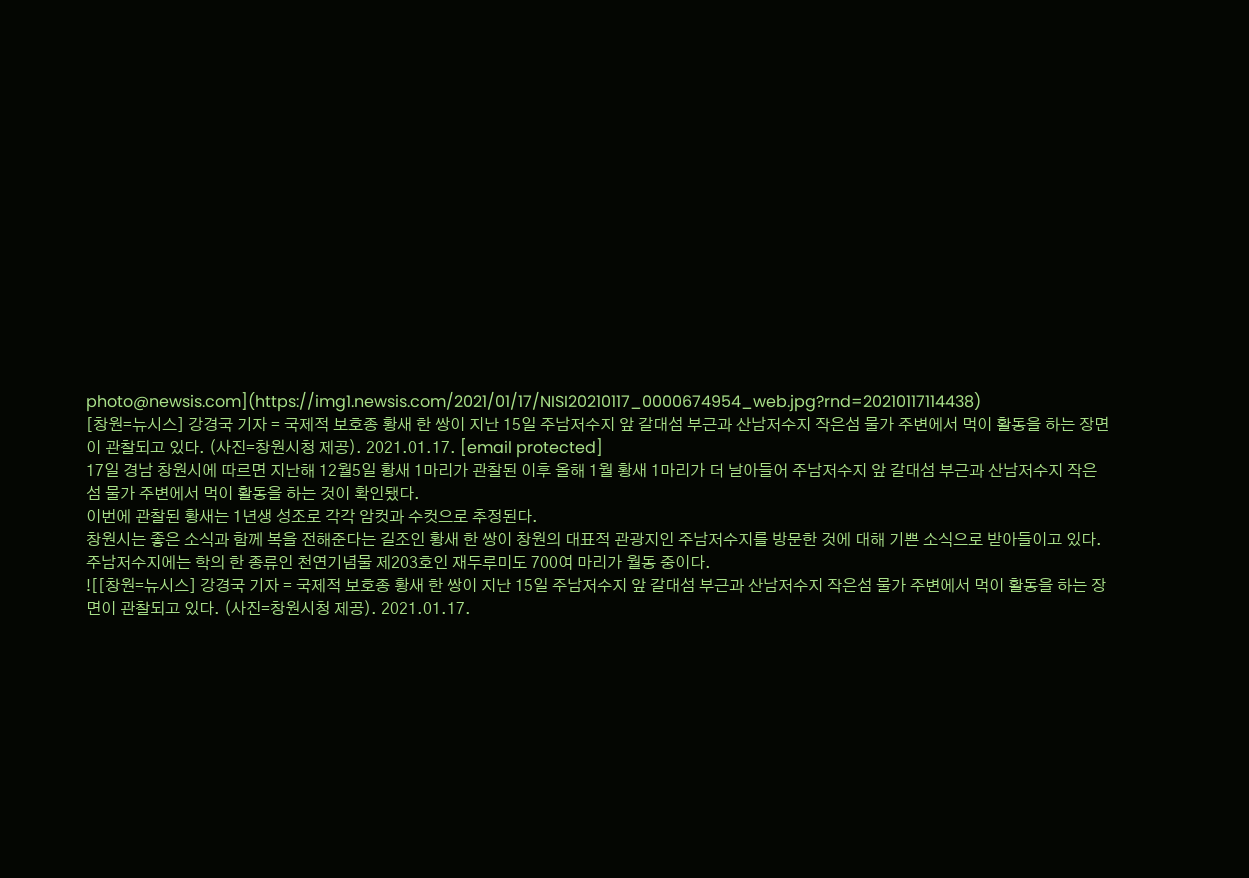photo@newsis.com](https://img1.newsis.com/2021/01/17/NISI20210117_0000674954_web.jpg?rnd=20210117114438)
[창원=뉴시스] 강경국 기자 = 국제적 보호종 황새 한 쌍이 지난 15일 주남저수지 앞 갈대섬 부근과 산남저수지 작은섬 물가 주변에서 먹이 활동을 하는 장면이 관찰되고 있다. (사진=창원시청 제공). 2021.01.17. [email protected]
17일 경남 창원시에 따르면 지난해 12월5일 황새 1마리가 관찰된 이후 올해 1월 황새 1마리가 더 날아들어 주남저수지 앞 갈대섬 부근과 산남저수지 작은섬 물가 주변에서 먹이 활동을 하는 것이 확인됐다.
이번에 관찰된 황새는 1년생 성조로 각각 암컷과 수컷으로 추정된다.
창원시는 좋은 소식과 함께 복을 전해준다는 길조인 황새 한 쌍이 창원의 대표적 관광지인 주남저수지를 방문한 것에 대해 기쁜 소식으로 받아들이고 있다.
주남저수지에는 학의 한 종류인 천연기념물 제203호인 재두루미도 700여 마리가 월동 중이다.
![[창원=뉴시스] 강경국 기자 = 국제적 보호종 황새 한 쌍이 지난 15일 주남저수지 앞 갈대섬 부근과 산남저수지 작은섬 물가 주변에서 먹이 활동을 하는 장면이 관찰되고 있다. (사진=창원시청 제공). 2021.01.17.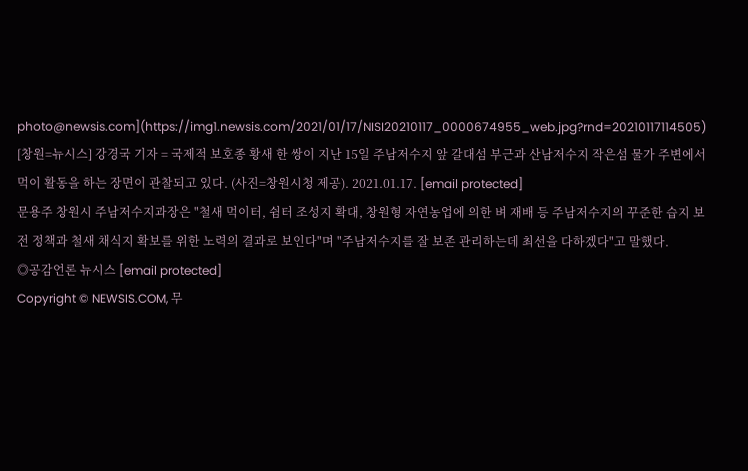photo@newsis.com](https://img1.newsis.com/2021/01/17/NISI20210117_0000674955_web.jpg?rnd=20210117114505)
[창원=뉴시스] 강경국 기자 = 국제적 보호종 황새 한 쌍이 지난 15일 주남저수지 앞 갈대섬 부근과 산남저수지 작은섬 물가 주변에서 먹이 활동을 하는 장면이 관찰되고 있다. (사진=창원시청 제공). 2021.01.17. [email protected]
문용주 창원시 주남저수지과장은 "철새 먹이터, 쉼터 조성지 확대, 창원형 자연농업에 의한 벼 재배 등 주남저수지의 꾸준한 습지 보전 정책과 철새 채식지 확보를 위한 노력의 결과로 보인다"며 "주남저수지를 잘 보존 관리하는데 최선을 다하겠다"고 말했다.
◎공감언론 뉴시스 [email protected]
Copyright © NEWSIS.COM, 무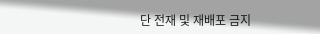단 전재 및 재배포 금지